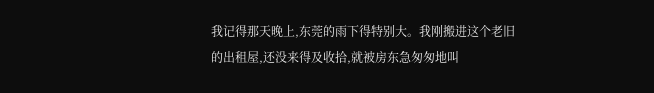我记得那天晚上,东莞的雨下得特别大。我刚搬进这个老旧的出租屋,还没来得及收拾,就被房东急匆匆地叫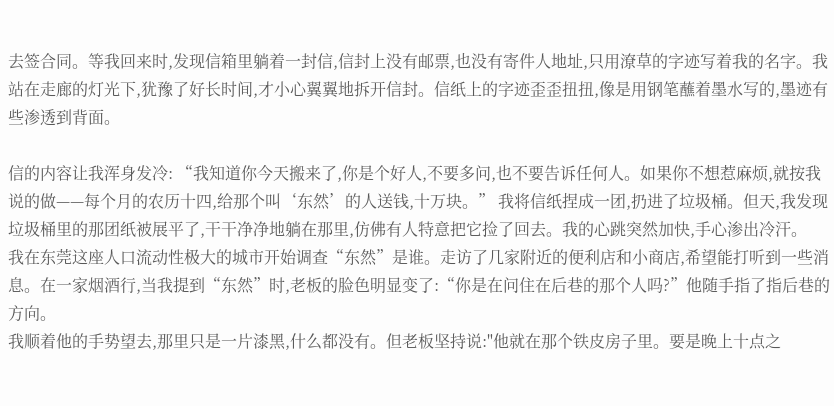去签合同。等我回来时,发现信箱里躺着一封信,信封上没有邮票,也没有寄件人地址,只用潦草的字迹写着我的名字。我站在走廊的灯光下,犹豫了好长时间,才小心翼翼地拆开信封。信纸上的字迹歪歪扭扭,像是用钢笔蘸着墨水写的,墨迹有些渗透到背面。

信的内容让我浑身发冷: “我知道你今天搬来了,你是个好人,不要多问,也不要告诉任何人。如果你不想惹麻烦,就按我说的做——每个月的农历十四,给那个叫‘东然’的人送钱,十万块。” 我将信纸捏成一团,扔进了垃圾桶。但天,我发现垃圾桶里的那团纸被展平了,干干净净地躺在那里,仿佛有人特意把它捡了回去。我的心跳突然加快,手心渗出冷汗。
我在东莞这座人口流动性极大的城市开始调查“东然”是谁。走访了几家附近的便利店和小商店,希望能打听到一些消息。在一家烟酒行,当我提到“东然”时,老板的脸色明显变了:“你是在问住在后巷的那个人吗?”他随手指了指后巷的方向。
我顺着他的手势望去,那里只是一片漆黑,什么都没有。但老板坚持说:"他就在那个铁皮房子里。要是晚上十点之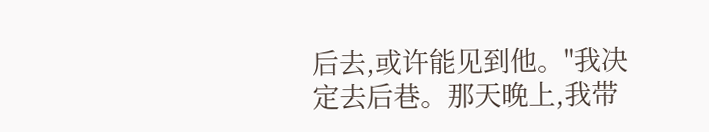后去,或许能见到他。"我决定去后巷。那天晚上,我带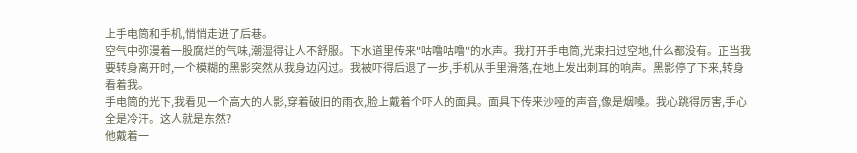上手电筒和手机,悄悄走进了后巷。
空气中弥漫着一股腐烂的气味,潮湿得让人不舒服。下水道里传来"咕噜咕噜"的水声。我打开手电筒,光束扫过空地,什么都没有。正当我要转身离开时,一个模糊的黑影突然从我身边闪过。我被吓得后退了一步,手机从手里滑落,在地上发出刺耳的响声。黑影停了下来,转身看着我。
手电筒的光下,我看见一个高大的人影,穿着破旧的雨衣,脸上戴着个吓人的面具。面具下传来沙哑的声音,像是烟嗓。我心跳得厉害,手心全是冷汗。这人就是东然?
他戴着一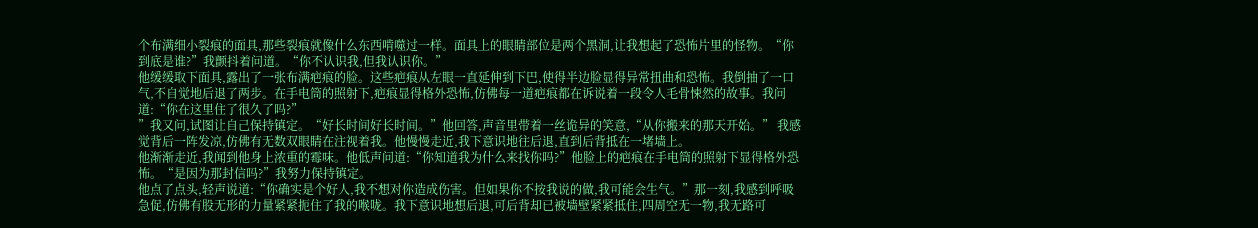个布满细小裂痕的面具,那些裂痕就像什么东西啃噬过一样。面具上的眼睛部位是两个黑洞,让我想起了恐怖片里的怪物。“你到底是谁?”我颤抖着问道。“你不认识我,但我认识你。”
他缓缓取下面具,露出了一张布满疤痕的脸。这些疤痕从左眼一直延伸到下巴,使得半边脸显得异常扭曲和恐怖。我倒抽了一口气,不自觉地后退了两步。在手电筒的照射下,疤痕显得格外恐怖,仿佛每一道疤痕都在诉说着一段令人毛骨悚然的故事。我问道:“你在这里住了很久了吗?”
”我又问,试图让自己保持镇定。“好长时间好长时间。”他回答,声音里带着一丝诡异的笑意,“从你搬来的那天开始。” 我感觉背后一阵发凉,仿佛有无数双眼睛在注视着我。他慢慢走近,我下意识地往后退,直到后背抵在一堵墙上。
他渐渐走近,我闻到他身上浓重的霉味。他低声问道:“你知道我为什么来找你吗?”他脸上的疤痕在手电筒的照射下显得格外恐怖。“是因为那封信吗?”我努力保持镇定。
他点了点头,轻声说道:“你确实是个好人,我不想对你造成伤害。但如果你不按我说的做,我可能会生气。”那一刻,我感到呼吸急促,仿佛有股无形的力量紧紧扼住了我的喉咙。我下意识地想后退,可后背却已被墙壁紧紧抵住,四周空无一物,我无路可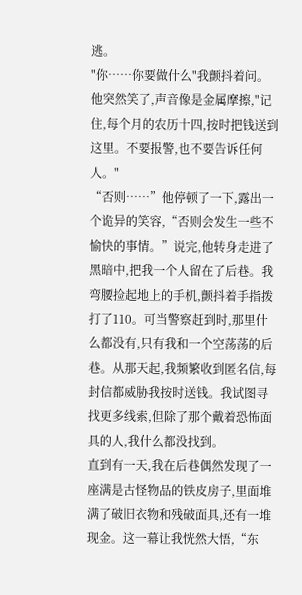逃。
"你……你要做什么"我颤抖着问。他突然笑了,声音像是金属摩擦,"记住,每个月的农历十四,按时把钱送到这里。不要报警,也不要告诉任何人。"
“否则……”他停顿了一下,露出一个诡异的笑容,“否则会发生一些不愉快的事情。”说完,他转身走进了黑暗中,把我一个人留在了后巷。我弯腰捡起地上的手机,颤抖着手指拨打了110。可当警察赶到时,那里什么都没有,只有我和一个空荡荡的后巷。从那天起,我频繁收到匿名信,每封信都威胁我按时送钱。我试图寻找更多线索,但除了那个戴着恐怖面具的人,我什么都没找到。
直到有一天,我在后巷偶然发现了一座满是古怪物品的铁皮房子,里面堆满了破旧衣物和残破面具,还有一堆现金。这一幕让我恍然大悟,“东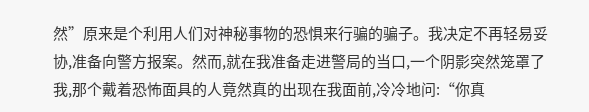然”原来是个利用人们对神秘事物的恐惧来行骗的骗子。我决定不再轻易妥协,准备向警方报案。然而,就在我准备走进警局的当口,一个阴影突然笼罩了我,那个戴着恐怖面具的人竟然真的出现在我面前,冷冷地问:“你真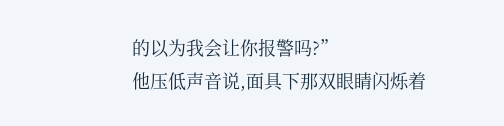的以为我会让你报警吗?”
他压低声音说,面具下那双眼睛闪烁着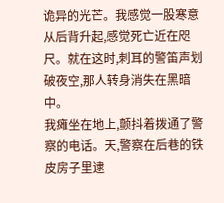诡异的光芒。我感觉一股寒意从后背升起,感觉死亡近在咫尺。就在这时,刺耳的警笛声划破夜空,那人转身消失在黑暗中。
我瘫坐在地上,颤抖着拨通了警察的电话。天,警察在后巷的铁皮房子里逮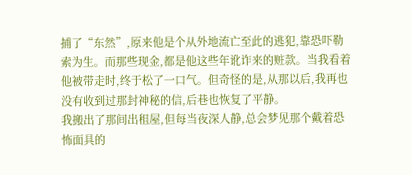捕了“东然”,原来他是个从外地流亡至此的逃犯,靠恐吓勒索为生。而那些现金,都是他这些年讹诈来的赃款。当我看着他被带走时,终于松了一口气。但奇怪的是,从那以后,我再也没有收到过那封神秘的信,后巷也恢复了平静。
我搬出了那间出租屋,但每当夜深人静,总会梦见那个戴着恐怖面具的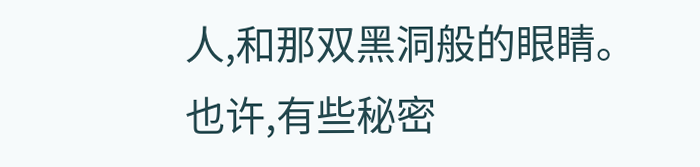人,和那双黑洞般的眼睛。也许,有些秘密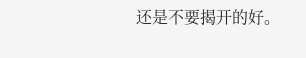还是不要揭开的好。